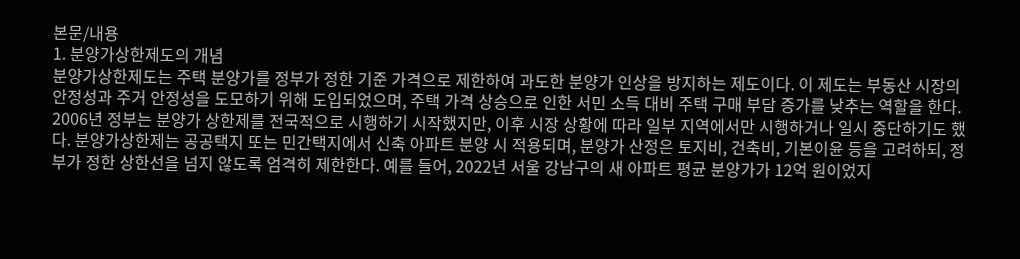본문/내용
1. 분양가상한제도의 개념
분양가상한제도는 주택 분양가를 정부가 정한 기준 가격으로 제한하여 과도한 분양가 인상을 방지하는 제도이다. 이 제도는 부동산 시장의 안정성과 주거 안정성을 도모하기 위해 도입되었으며, 주택 가격 상승으로 인한 서민 소득 대비 주택 구매 부담 증가를 낮추는 역할을 한다. 2006년 정부는 분양가 상한제를 전국적으로 시행하기 시작했지만, 이후 시장 상황에 따라 일부 지역에서만 시행하거나 일시 중단하기도 했다. 분양가상한제는 공공택지 또는 민간택지에서 신축 아파트 분양 시 적용되며, 분양가 산정은 토지비, 건축비, 기본이윤 등을 고려하되, 정부가 정한 상한선을 넘지 않도록 엄격히 제한한다. 예를 들어, 2022년 서울 강남구의 새 아파트 평균 분양가가 12억 원이었지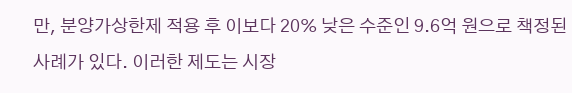만, 분양가상한제 적용 후 이보다 20% 낮은 수준인 9.6억 원으로 책정된 사례가 있다. 이러한 제도는 시장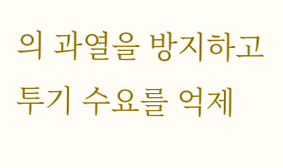의 과열을 방지하고 투기 수요를 억제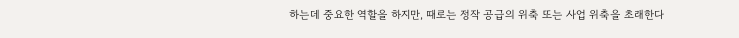하는데 중요한 역할을 하지만, 때로는 정작 공급의 위축 또는 사업 위축을 초래한다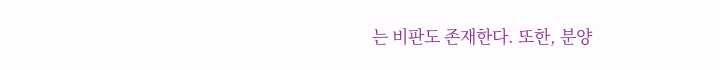는 비판도 존재한다. 또한, 분양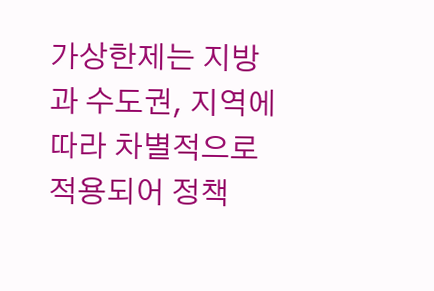가상한제는 지방과 수도권, 지역에 따라 차별적으로 적용되어 정책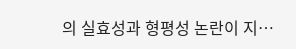의 실효성과 형평성 논란이 지…